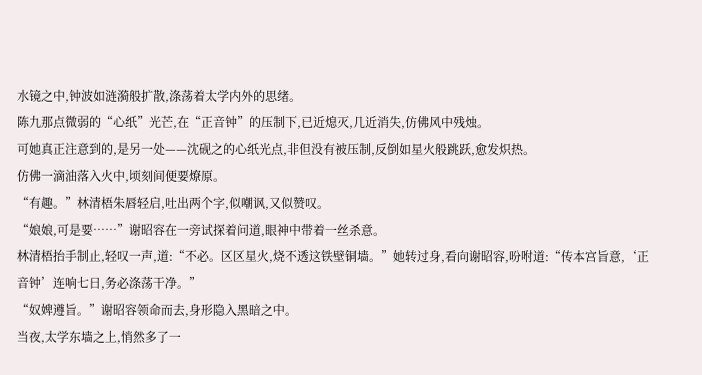水镜之中,钟波如涟漪般扩散,涤荡着太学内外的思绪。
陈九那点微弱的“心纸”光芒,在“正音钟”的压制下,已近熄灭,几近消失,仿佛风中残烛。
可她真正注意到的,是另一处——沈砚之的心纸光点,非但没有被压制,反倒如星火般跳跃,愈发炽热。
仿佛一滴油落入火中,顷刻间便要燎原。
“有趣。”林清梧朱唇轻启,吐出两个字,似嘲讽,又似赞叹。
“娘娘,可是要……”谢昭容在一旁试探着问道,眼神中带着一丝杀意。
林清梧抬手制止,轻叹一声,道:“不必。区区星火,烧不透这铁壁铜墙。”她转过身,看向谢昭容,吩咐道:“传本宫旨意,‘正音钟’连响七日,务必涤荡干净。”
“奴婢遵旨。”谢昭容领命而去,身形隐入黑暗之中。
当夜,太学东墙之上,悄然多了一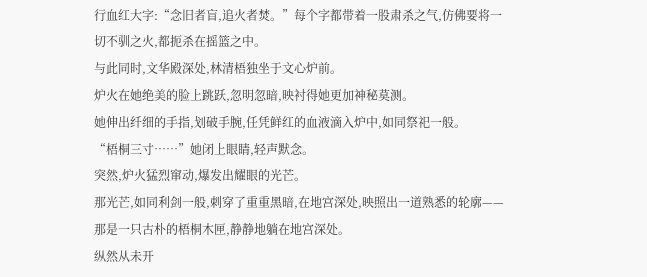行血红大字:“念旧者盲,追火者焚。”每个字都带着一股肃杀之气,仿佛要将一切不驯之火,都扼杀在摇篮之中。
与此同时,文华殿深处,林清梧独坐于文心炉前。
炉火在她绝美的脸上跳跃,忽明忽暗,映衬得她更加神秘莫测。
她伸出纤细的手指,划破手腕,任凭鲜红的血液滴入炉中,如同祭祀一般。
“梧桐三寸……”她闭上眼睛,轻声默念。
突然,炉火猛烈窜动,爆发出耀眼的光芒。
那光芒,如同利剑一般,刺穿了重重黑暗,在地宫深处,映照出一道熟悉的轮廓——那是一只古朴的梧桐木匣,静静地躺在地宫深处。
纵然从未开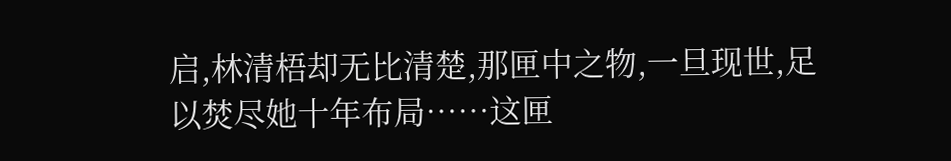启,林清梧却无比清楚,那匣中之物,一旦现世,足以焚尽她十年布局……这匣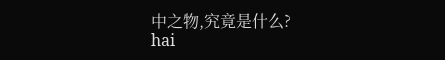中之物,究竟是什么?
hai